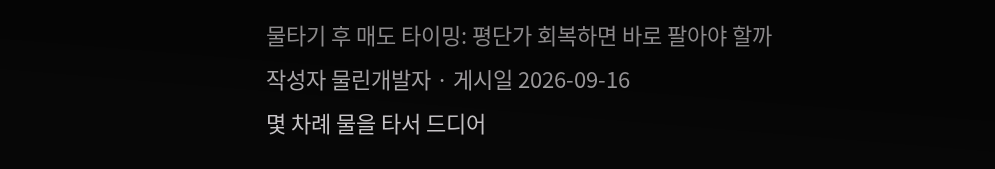물타기 후 매도 타이밍: 평단가 회복하면 바로 팔아야 할까
작성자 물린개발자 · 게시일 2026-09-16
몇 차례 물을 타서 드디어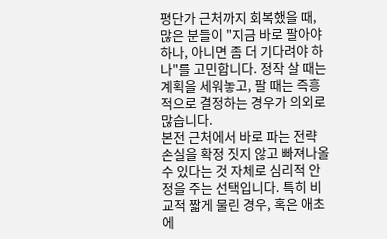평단가 근처까지 회복했을 때, 많은 분들이 "지금 바로 팔아야 하나, 아니면 좀 더 기다려야 하나"를 고민합니다. 정작 살 때는 계획을 세워놓고, 팔 때는 즉흥적으로 결정하는 경우가 의외로 많습니다.
본전 근처에서 바로 파는 전략
손실을 확정 짓지 않고 빠져나올 수 있다는 것 자체로 심리적 안정을 주는 선택입니다. 특히 비교적 짧게 물린 경우, 혹은 애초에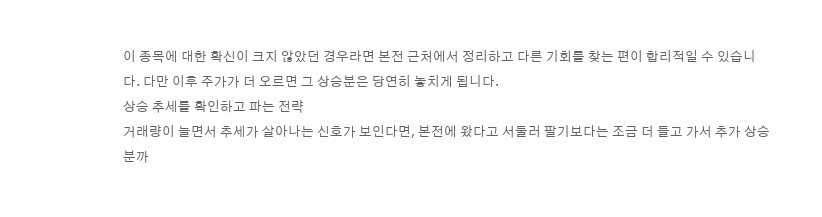이 종목에 대한 확신이 크지 않았던 경우라면 본전 근처에서 정리하고 다른 기회를 찾는 편이 합리적일 수 있습니다. 다만 이후 주가가 더 오르면 그 상승분은 당연히 놓치게 됩니다.
상승 추세를 확인하고 파는 전략
거래량이 늘면서 추세가 살아나는 신호가 보인다면, 본전에 왔다고 서둘러 팔기보다는 조금 더 들고 가서 추가 상승분까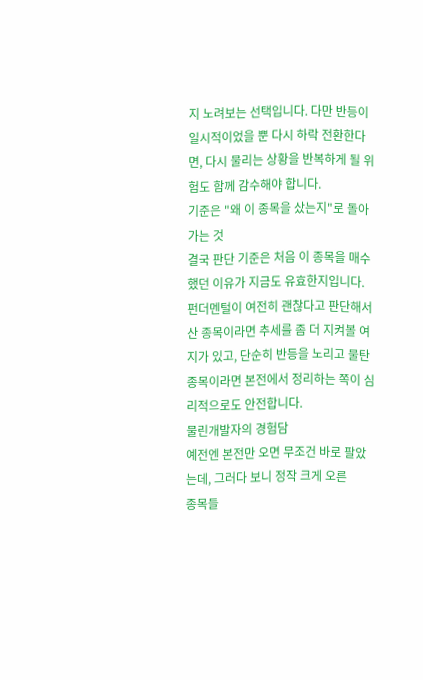지 노려보는 선택입니다. 다만 반등이 일시적이었을 뿐 다시 하락 전환한다면, 다시 물리는 상황을 반복하게 될 위험도 함께 감수해야 합니다.
기준은 "왜 이 종목을 샀는지"로 돌아가는 것
결국 판단 기준은 처음 이 종목을 매수했던 이유가 지금도 유효한지입니다. 펀더멘털이 여전히 괜찮다고 판단해서 산 종목이라면 추세를 좀 더 지켜볼 여지가 있고, 단순히 반등을 노리고 물탄 종목이라면 본전에서 정리하는 쪽이 심리적으로도 안전합니다.
물린개발자의 경험담
예전엔 본전만 오면 무조건 바로 팔았는데, 그러다 보니 정작 크게 오른
종목들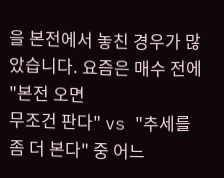을 본전에서 놓친 경우가 많았습니다. 요즘은 매수 전에 "본전 오면
무조건 판다" vs "추세를 좀 더 본다" 중 어느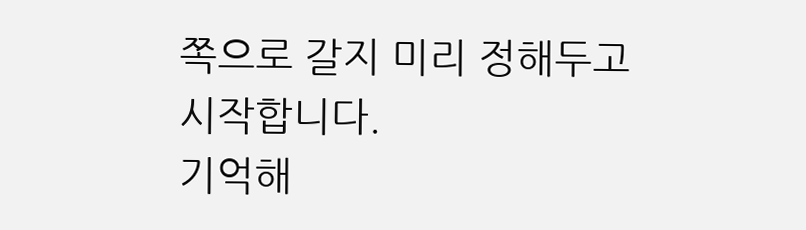쪽으로 갈지 미리 정해두고
시작합니다.
기억해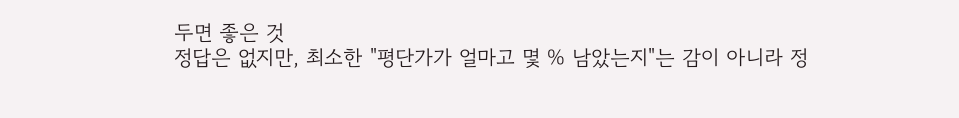두면 좋은 것
정답은 없지만, 최소한 "평단가가 얼마고 몇 % 남았는지"는 감이 아니라 정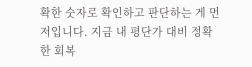확한 숫자로 확인하고 판단하는 게 먼저입니다. 지금 내 평단가 대비 정확한 회복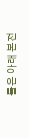률은 아래 본전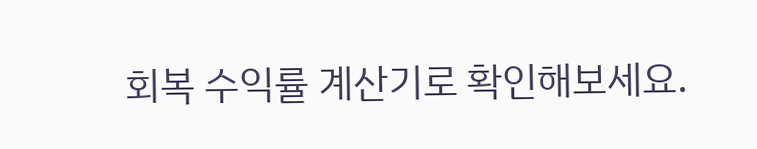회복 수익률 계산기로 확인해보세요.